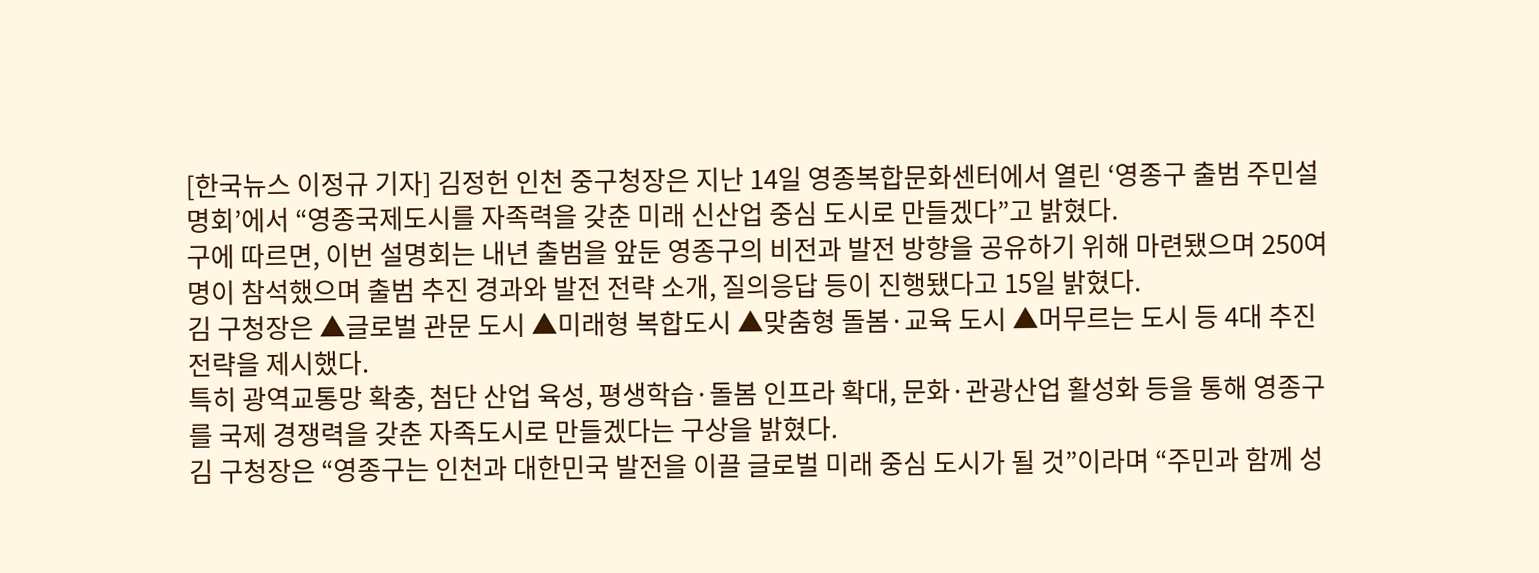[한국뉴스 이정규 기자] 김정헌 인천 중구청장은 지난 14일 영종복합문화센터에서 열린 ‘영종구 출범 주민설명회’에서 “영종국제도시를 자족력을 갖춘 미래 신산업 중심 도시로 만들겠다”고 밝혔다.
구에 따르면, 이번 설명회는 내년 출범을 앞둔 영종구의 비전과 발전 방향을 공유하기 위해 마련됐으며 250여 명이 참석했으며 출범 추진 경과와 발전 전략 소개, 질의응답 등이 진행됐다고 15일 밝혔다.
김 구청장은 ▲글로벌 관문 도시 ▲미래형 복합도시 ▲맞춤형 돌봄·교육 도시 ▲머무르는 도시 등 4대 추진 전략을 제시했다.
특히 광역교통망 확충, 첨단 산업 육성, 평생학습·돌봄 인프라 확대, 문화·관광산업 활성화 등을 통해 영종구를 국제 경쟁력을 갖춘 자족도시로 만들겠다는 구상을 밝혔다.
김 구청장은 “영종구는 인천과 대한민국 발전을 이끌 글로벌 미래 중심 도시가 될 것”이라며 “주민과 함께 성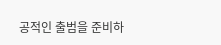공적인 출범을 준비하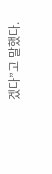겠다”고 말했다.